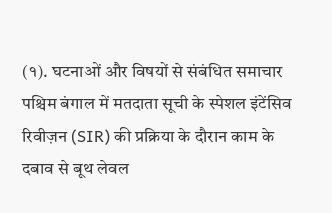(१). घटनाओं और विषयों से संबंधित समाचार
पश्चिम बंगाल में मतदाता सूची के स्पेशल इंटेंसिव रिवीज़न (SIR) की प्रक्रिया के दौरान काम के दबाव से बूथ लेवल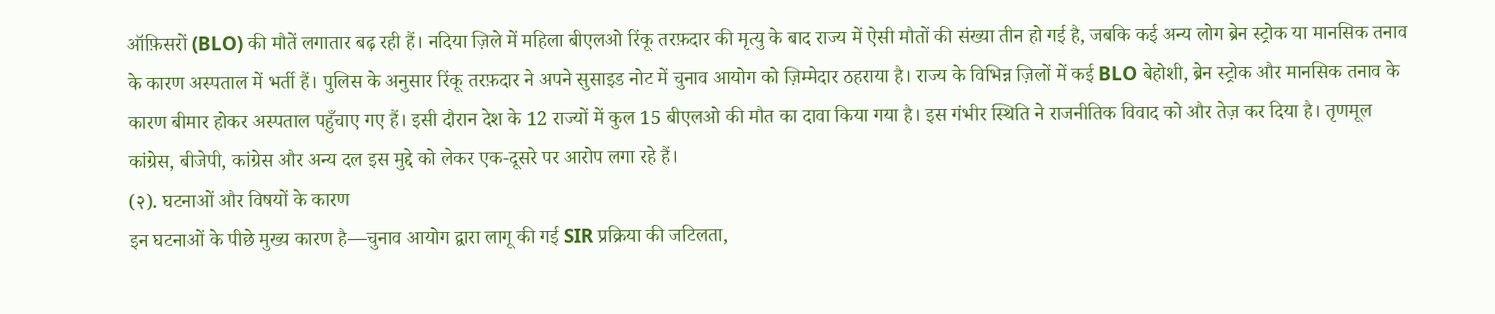ऑफ़िसरों (BLO) की मौतें लगातार बढ़ रही हैं। नदिया ज़िले में महिला बीएलओ रिंकू तरफ़दार की मृत्यु के बाद राज्य में ऐसी मौतों की संख्या तीन हो गई है, जबकि कई अन्य लोग ब्रेन स्ट्रोक या मानसिक तनाव के कारण अस्पताल में भर्ती हैं। पुलिस के अनुसार रिंकू तरफ़दार ने अपने सुसाइड नोट में चुनाव आयोग को ज़िम्मेदार ठहराया है। राज्य के विभिन्न ज़िलों में कई BLO बेहोशी, ब्रेन स्ट्रोक और मानसिक तनाव के कारण बीमार होकर अस्पताल पहुँचाए गए हैं। इसी दौरान देश के 12 राज्यों में कुल 15 बीएलओ की मौत का दावा किया गया है। इस गंभीर स्थिति ने राजनीतिक विवाद को और तेज़ कर दिया है। तृणमूल कांग्रेस, बीजेपी, कांग्रेस और अन्य दल इस मुद्दे को लेकर एक-दूसरे पर आरोप लगा रहे हैं।
(२). घटनाओं और विषयों के कारण
इन घटनाओं के पीछे मुख्य कारण है—चुनाव आयोग द्वारा लागू की गई SIR प्रक्रिया की जटिलता,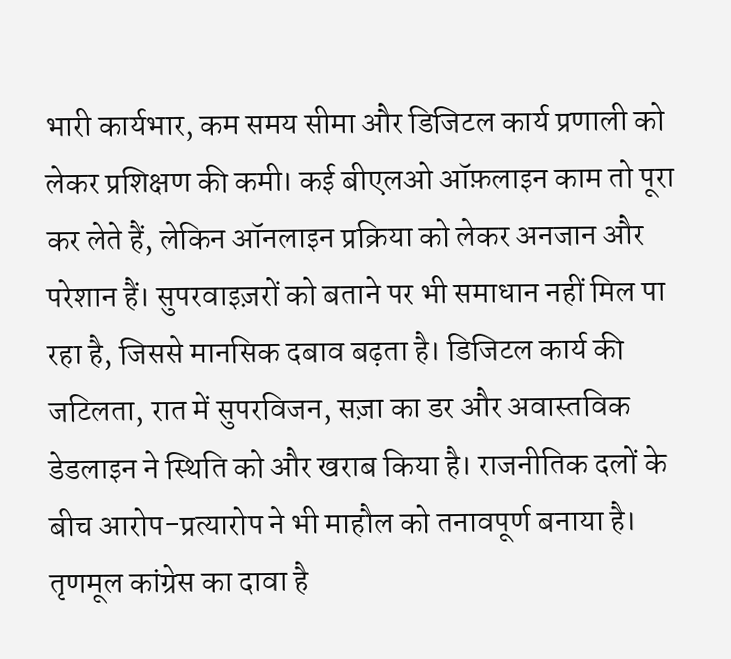भारी कार्यभार, कम समय सीमा और डिजिटल कार्य प्रणाली को लेकर प्रशिक्षण की कमी। कई बीएलओ ऑफ़लाइन काम तो पूरा कर लेते हैं, लेकिन ऑनलाइन प्रक्रिया को लेकर अनजान और परेशान हैं। सुपरवाइज़रों को बताने पर भी समाधान नहीं मिल पा रहा है, जिससे मानसिक दबाव बढ़ता है। डिजिटल कार्य की जटिलता, रात में सुपरविजन, सज़ा का डर और अवास्तविक डेडलाइन ने स्थिति को और खराब किया है। राजनीतिक दलों के बीच आरोप-प्रत्यारोप ने भी माहौल को तनावपूर्ण बनाया है। तृणमूल कांग्रेस का दावा है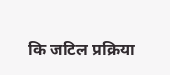कि जटिल प्रक्रिया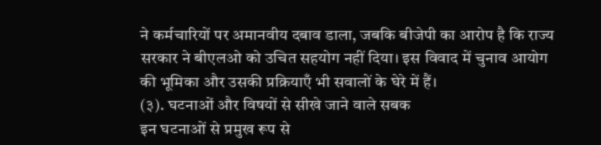ने कर्मचारियों पर अमानवीय दबाव डाला, जबकि बीजेपी का आरोप है कि राज्य सरकार ने बीएलओ को उचित सहयोग नहीं दिया। इस विवाद में चुनाव आयोग की भूमिका और उसकी प्रक्रियाएँ भी सवालों के घेरे में हैं।
(३). घटनाओं और विषयों से सीखे जाने वाले सबक
इन घटनाओं से प्रमुख रूप से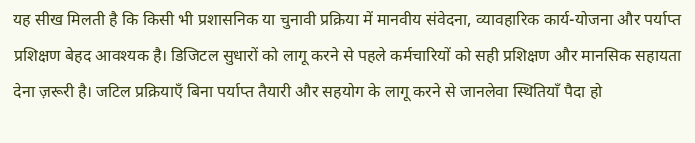यह सीख मिलती है कि किसी भी प्रशासनिक या चुनावी प्रक्रिया में मानवीय संवेदना, व्यावहारिक कार्य-योजना और पर्याप्त प्रशिक्षण बेहद आवश्यक है। डिजिटल सुधारों को लागू करने से पहले कर्मचारियों को सही प्रशिक्षण और मानसिक सहायता देना ज़रूरी है। जटिल प्रक्रियाएँ बिना पर्याप्त तैयारी और सहयोग के लागू करने से जानलेवा स्थितियाँ पैदा हो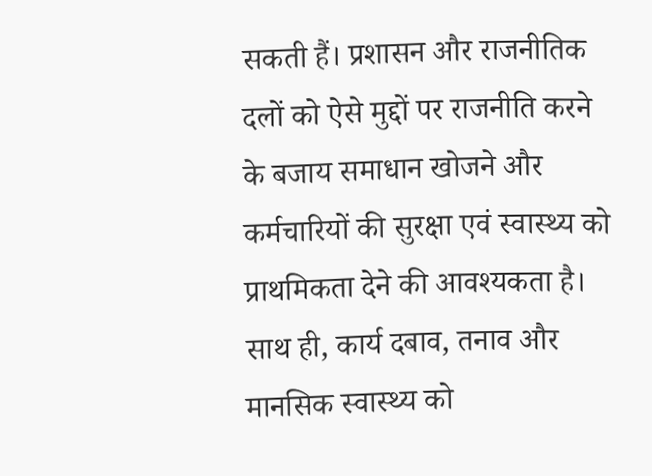सकती हैं। प्रशासन और राजनीतिक दलों को ऐसे मुद्दों पर राजनीति करने के बजाय समाधान खोजने और कर्मचारियों की सुरक्षा एवं स्वास्थ्य को प्राथमिकता देने की आवश्यकता है। साथ ही, कार्य दबाव, तनाव और मानसिक स्वास्थ्य को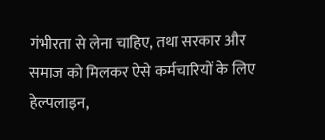गंभीरता से लेना चाहिए, तथा सरकार और समाज को मिलकर ऐसे कर्मचारियों के लिए हेल्पलाइन,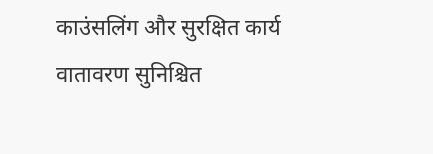काउंसलिंग और सुरक्षित कार्य वातावरण सुनिश्चित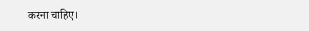करना चाहिए।